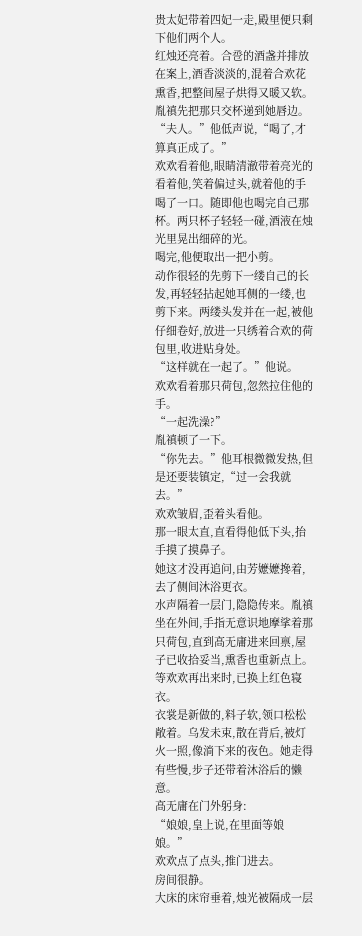贵太妃带着四妃一走,殿里便只剩下他们两个人。
红烛还亮着。合卺的酒盏并排放在案上,酒香淡淡的,混着合欢花熏香,把整间屋子烘得又暖又软。
胤禛先把那只交杯递到她唇边。
“夫人。”他低声说,“喝了,才算真正成了。”
欢欢看着他,眼睛清澈带着亮光的看着他,笑着偏过头,就着他的手喝了一口。随即他也喝完自己那杯。两只杯子轻轻一碰,酒液在烛光里晃出细碎的光。
喝完,他便取出一把小剪。
动作很轻的先剪下一缕自己的长发,再轻轻拈起她耳侧的一缕,也剪下来。两缕头发并在一起,被他仔细卷好,放进一只绣着合欢的荷包里,收进贴身处。
“这样就在一起了。”他说。
欢欢看着那只荷包,忽然拉住他的手。
“一起洗澡?”
胤禛顿了一下。
“你先去。”他耳根微微发热,但是还要装镇定,“过一会我就去。”
欢欢皱眉,歪着头看他。
那一眼太直,直看得他低下头,抬手摸了摸鼻子。
她这才没再追问,由芳嬷嬷搀着,去了侧间沐浴更衣。
水声隔着一层门,隐隐传来。胤禛坐在外间,手指无意识地摩挲着那只荷包,直到高无庸进来回禀,屋子已收拾妥当,熏香也重新点上。
等欢欢再出来时,已换上红色寝衣。
衣裳是新做的,料子软,领口松松敞着。乌发未束,散在背后,被灯火一照,像淌下来的夜色。她走得有些慢,步子还带着沐浴后的懒意。
高无庸在门外躬身:
“娘娘,皇上说,在里面等娘娘。”
欢欢点了点头,推门进去。
房间很静。
大床的床帘垂着,烛光被隔成一层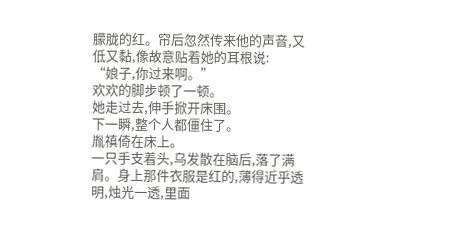朦胧的红。帘后忽然传来他的声音,又低又黏,像故意贴着她的耳根说:
“娘子,你过来啊。”
欢欢的脚步顿了一顿。
她走过去,伸手掀开床围。
下一瞬,整个人都僵住了。
胤禛倚在床上。
一只手支着头,乌发散在脑后,落了满肩。身上那件衣服是红的,薄得近乎透明,烛光一透,里面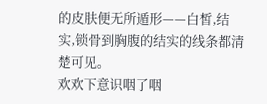的皮肤便无所遁形——白皙,结实,锁骨到胸腹的结实的线条都清楚可见。
欢欢下意识咽了咽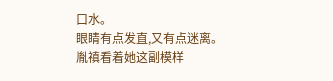口水。
眼睛有点发直,又有点迷离。
胤禛看着她这副模样